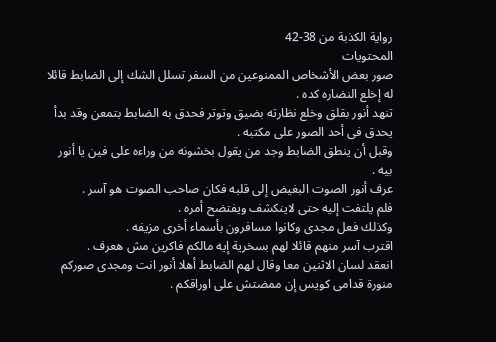رواية الكذبة من 38-42
المحتويات
صور بعض الأشخاص الممنوعين من السفر تسلل الشك إلى الضابط قائلا له إخلع النضاره كده .
تنهد أنور بقلق وخلع نظارته بضيق وتوتر فحدق به الضابط بتمعن وقد بدأ يحدق فى أحد الصور على مكتبه .
وقبل أن ينطق الضابط وجد من يقول بخشونه من وراءه على فين يا أنور بيه .
عرف أنور الصوت البغيض إلى قلبه فكان صاحب الصوت هو آسر .
فلم يلتفت إليه حتى لاينكشف ويفتضح أمره .
وكذلك فعل مجدى وكانوا مسافرون بأسماء أخرى مزيفه .
اقترب آسر منهم قائلا لهم بسخرية إيه مالكم فاكرين مش هعرف .
انعقد لسان الاثنين معا وقال لهم الضابط أهلا أنور انت ومجدى صوركم منورة قدامى كويس إن ممضتش على اوراقكم .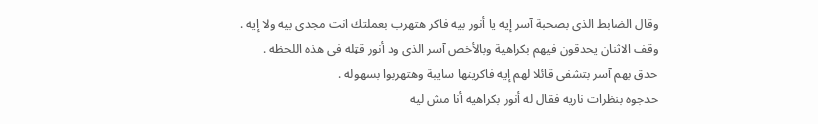وقال الضابط الذى بصحبة آسر إيه يا أنور بيه فاكر هتهرب بعملتك انت مجدى بيه ولا إيه .
وقف الاثنان يحدقون فيهم بكراهية وبالأخص آسر الذى ود أنور قټله فى هذه اللحظه .
حدق بهم آسر بتشفى قائلا لهم إيه فاكرينها سايبة وهتهربوا بسهوله .
حدجوه بنظرات ناريه فقال له أنور بكراهيه أنا مش ليه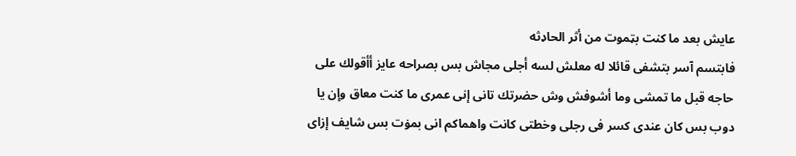عايش بعد ما كنت بټموت من أثر الحاډثه
فابتسم آسر بتشفى قائلا له معلش لسه أجلى مجاش بس بصراحه عايز أأقولك على حاجه قبل ما تمشى وما أشوفش وش حضرتك تانى إنى عمرى ما كنت معاق وإن يا دوب بس كان عندى كسر فى رجلى وخطتى كانت واهماكم انى بمۏت بس شايف إزاى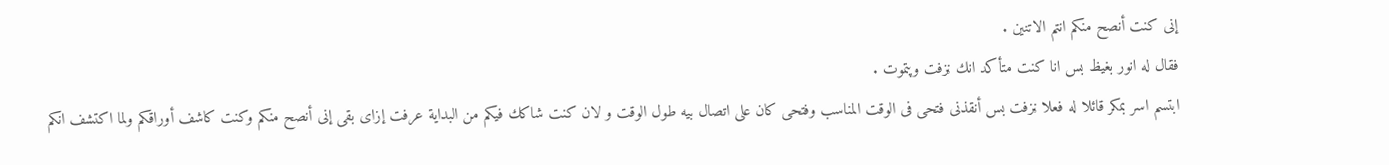إنى كنت أنصح منكم انتم الاتنين .
فقال له انور بغيظ بس انا كنت متأكد انك ڼزفت وپتموت .
ابتسم اسر بمكر قائلا له فعلا ڼزفت بس أنقذنى فتحى فى الوقت المناسب وفتحى كان على اتصال بيه طول الوقت و لان كنت شاكك فيكم من البداية عرفت إزاى بقى إنى أنصح منكم وكنت كاشف أوراقكم ولما اكتشف انكم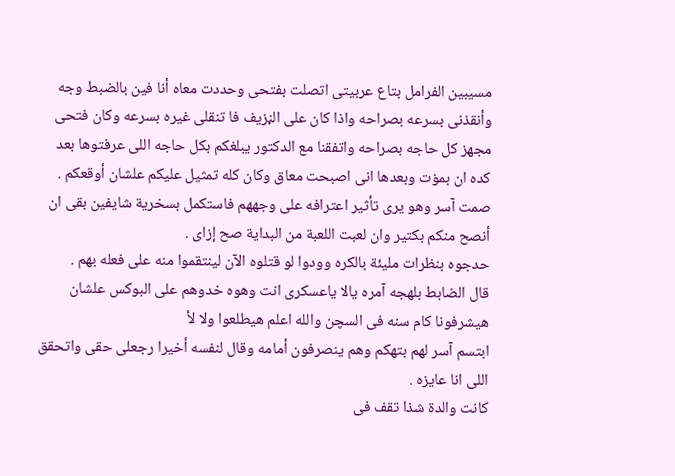مسيبين الفرامل بتاع عربيتى اتصلت بفتحى وحددت معاه أنا فين بالضبط وجه وأنقذنى بسرعه بصراحه واذا كان على الڼزيف فا تنقلى غيره بسرعه وكان فتحى مجهز كل حاجه بصراحه واتفقنا مع الدكتور يبلغكم بكل حاجه اللى عرفتوها بعد كده ان بمۏت وبعدها انى اصبحت معاق وكان كله تمثيل عليكم علشان أوقعكم .
صمت آسر وهو يرى تأثير اعترافه على وجههم فاستكمل بسخرية شايفين بقى ان أنصح منكم بكتير وان لعبت اللعبة من البداية صح إزاى .
حدجوه بنظرات مليئة بالكره وودوا لو قتلوه الآن لينتقموا منه على فعله بهم .
قال الضابط بلهجه آمره يالا ياعسكرى انت وهوه خدوهم على البوكس علشان هيشرفونا كام سنه فى السچن والله اعلم هيطلعوا ولا لأ
ابتسم آسر لهم بتهكم وهم ينصرفون أمامه وقال لنفسه أخيرا رجعلى حقى واتحقق اللى انا عايزه .
كانت والدة شذا تقف فى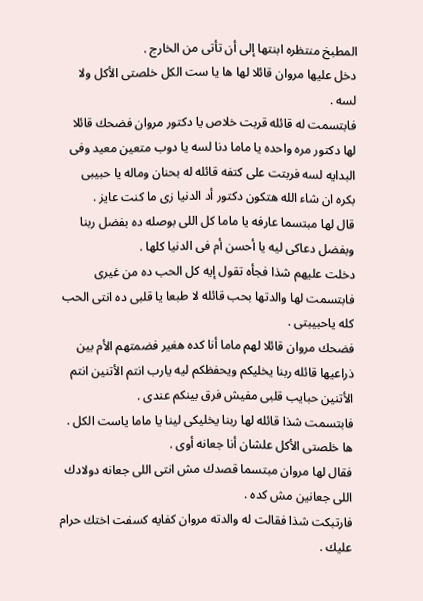المطبخ منتظره ابنتها إلى أن تأتى من الخارج .
دخل عليها مروان قائلا لها ها يا ست الكل خلصتى الأكل ولا لسه .
فابتسمت له قائله قربت خلاص يا دكتور مروان فضحك قائلا لها دكتور مره واحده يا ماما دنا لسه يا دوب متعين معيد وفى البدايه لسه فربتت على كتفه قائله له بحنان وماله يا حبيبى بكره ان شاء الله هتكون دكتور أد الدنيا زى ما كنت عايز .
قال لها مبتسما عارفه يا ماما كل اللى بوصله ده بفضل ربنا وبفضل دعاكى ليه يا أحسن أم فى الدنيا كلها .
دخلت عليهم شذا فجأه تقول إيه كل الحب ده من غيرى فابتسمت لها والدتها بحب قائله لا طبعا يا قلبى ده انتى الحب كله ياحبيبتى .
فضحك مروان قائلا لهم ماما أنا كده هغير فضمتهم الأم بين ذراعيها قائله ربنا يخليكم ويحفظكم ليه يارب انتم الأتنين انتم الأتنين حبايب قلبى مفيش فرق بينكم عندى .
فابتسمت شذا قائله لها ربنا يخليكى لينا يا ماما ياست الكل . ها خلصتى الأكل علشان أنا جعانه أوى .
فقال لها مروان مبتسما قصدك مش انتى اللى جعانه دولادك اللى جعانين مش كده .
فارتبكت شذا فقالت له والدته مروان كفايه كسفت اختك حرام عليك .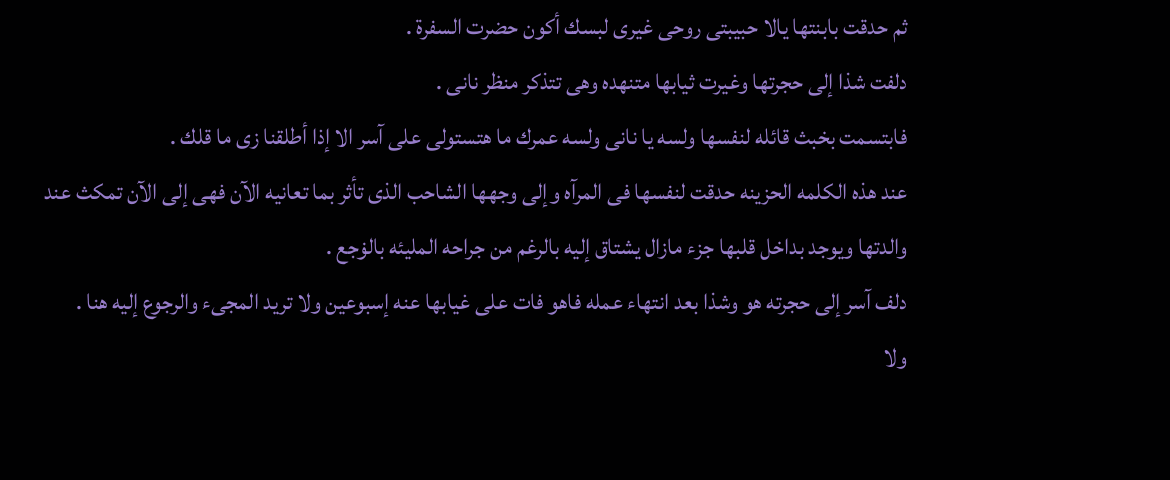ثم حدقت بابنتها يالا حبيبتى روحى غيرى لبسك أكون حضرت السفرة .
دلفت شذا إلى حجرتها وغيرت ثيابها متنهده وهى تتذكر منظر نانى .
فابتسمت بخبث قائله لنفسها ولسه يا نانى ولسه عمرك ما هتستولى على آسر الا إذا أطلقنا زى ما قلك .
عند هذه الكلمه الحزينه حدقت لنفسها فى المرآه وإلى وجهها الشاحب الذى تأثر بما تعانيه الآن فهى إلى الآن تمكث عند والدتها ويوجد بداخل قلبها جزء مازال يشتاق إليه بالرغم من جراحه المليئه بالۏجع .
دلف آسر إلى حجرته هو وشذا بعد انتهاء عمله فاهو فات على غيابها عنه إسبوعين ولا تريد المجىء والرجوع إليه هنا .
ولا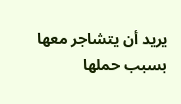يريد أن يتشاجر معها بسبب حملها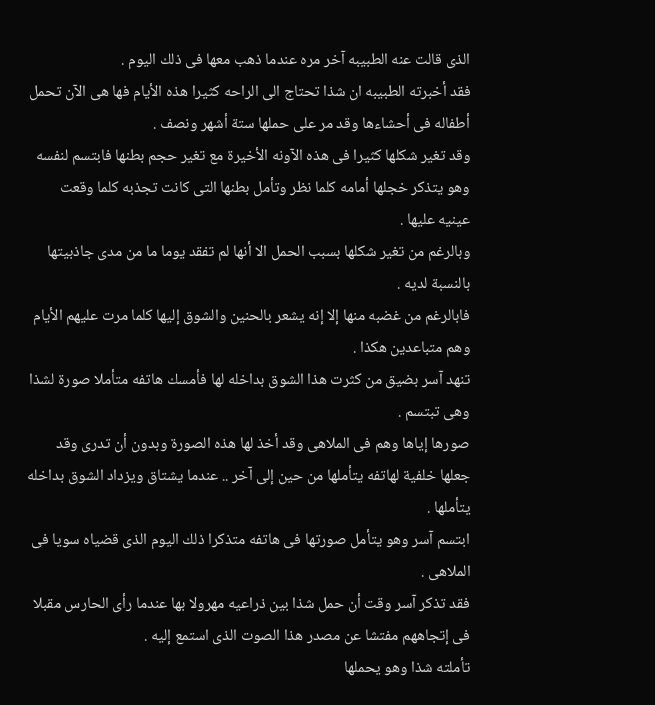الذى قالت عنه الطبيبه آخر مره عندما ذهب معها فى ذلك اليوم .
فقد أخبرته الطبيبه ان شذا تحتاج الى الراحه كثيرا هذه الأيام فها هى الآن تحمل أطفاله فى أحشاءها وقد مر على حملها ستة أشهر ونصف .
وقد تغير شكلها كثيرا فى هذه الآونه الأخيرة مع تغير حجم بطنها فابتسم لنفسه وهو يتذكر خجلها أمامه كلما نظر وتأمل بطنها التى كانت تجذبه كلما وقعت عينيه عليها .
وبالرغم من تغير شكلها بسبب الحمل الا أنها لم تفقد يوما ما من مدى جاذبيتها بالنسبة لديه .
فابالرغم من غضبه منها إلا إنه يشعر بالحنين والشوق إليها كلما مرت عليهم الأيام وهم متباعدين هكذا .
تنهد آسر بضيق من كثرت هذا الشوق بداخله لها فأمسك هاتفه متأملا صورة لشذا وهى تبتسم .
صورها إياها وهم فى الملاهى وقد أخذ لها هذه الصورة وبدون أن تدرى وقد جعلها خلفية لهاتفه يتأملها من حين إلى آخر .. عندما يشتاق ويزداد الشوق بداخله يتأملها .
ابتسم آسر وهو يتأمل صورتها فى هاتفه متذكرا ذلك اليوم الذى قضياه سويا فى الملاهى .
فقد تذكر آسر وقت أن حمل شذا بين ذراعيه مهرولا بها عندما رأى الحارس مقبلا فى إتجاههم مفتشا عن مصدر هذا الصوت الذى استمع إليه .
تأملته شذا وهو يحملها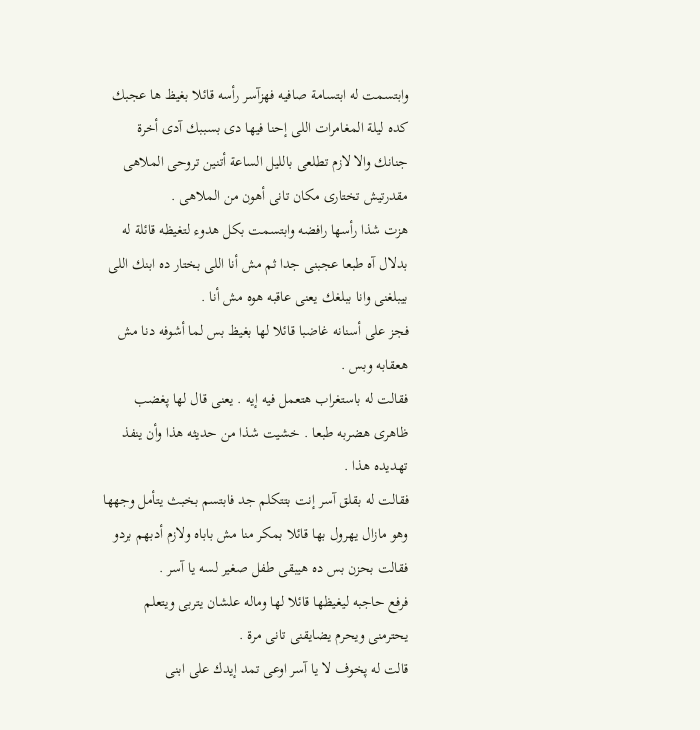وابتسمت له ابتسامة صافيه فهزآسر رأسه قائلا بغيظ ها عجبك كده ليلة المغامرات اللى إحنا فيها دى بسببك آدى أخرة جنانك والا لازم تطلعى بالليل الساعة أتنين تروحى الملاهى مقدرتيش تختارى مكان تانى أهون من الملاهى .
هزت شذا رأسها رافضه وابتسمت بكل هدوء لتغيظه قائلة له بدلال آه طبعا عجبنى جدا ثم مش أنا اللى بختار ده ابنك اللى بيبلغنى وانا ببلغك يعنى عاقبه هوه مش أنا .
فجز على أسنانه غاضبا قائلا لها بغيظ بس لما أشوفه دنا مش هعقابه وبس .
فقالت له باستغراب هتعمل فيه إيه . يعنى قال لها پغضب ظاهرى هضربه طبعا . خشيت شذا من حديثه هذا وأن ينفذ تهديده هذا .
فقالت له بقلق آسر إنت بتتكلم جد فابتسم بخبث يتأمل وجهها وهو مازال يهرول بها قائلا بمكر منا مش باباه ولازم أدبهم بردو فقالت بحزن بس ده هيبقى طفل صغير لسه يا آسر .
فرفع حاجبه ليغيظها قائلا لها وماله علشان يتربى ويتعلم يحترمنى ويحرم يضايقنى تانى مرة .
قالت له پخوف لا يا آسر اوعى تمد إيدك على ابنى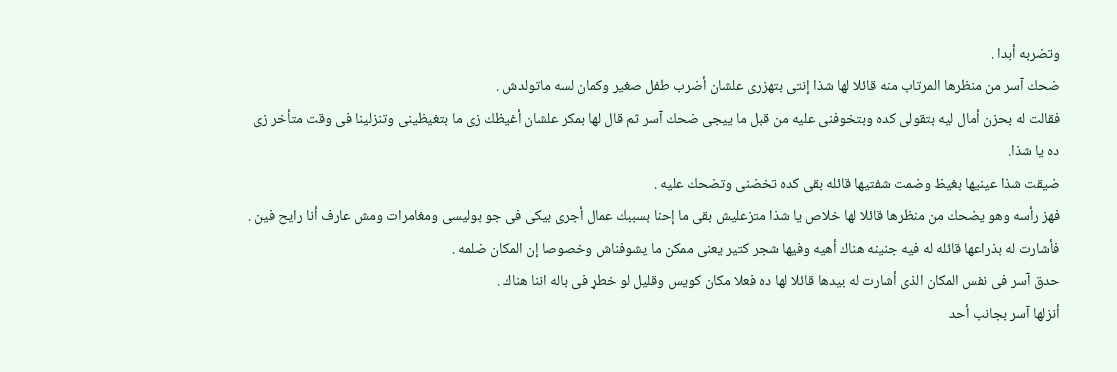وتضربه أبدا .
ضحك آسر من منظرها المرتاب منه قائلا لها شذا إنتى بتهزرى علشان أضرب طفل صغير وكمان لسه ماتولدش .
فقالت له بحزن أمال ليه بتقولى كده وبتخوفنى عليه من قبل ما ييجى ضحك آسر ثم قال لها بمكر علشان أغيظك زى ما بتغيظينى وتنزلينا فى وقت متأخر زى ده يا شذا.
ضيقت شذا عينيها بغيظ وضمت شفتيها قائله بقى كده تخضنى وتضحك عليه .
فهز رأسه وهو يضحك من منظرها قائلا لها خلاص يا شذا متزعليش بقى ما إحنا بسببك عمال أجرى بيكى فى جو بوليسى ومغامرات ومش عارف أنا رايح فين .
فأشارت له بذراعها قائله له فيه جنينه هناك أهيه وفيها شجر كتير يعنى ممكن ما يشوفناش وخصوصا إن المكان ضلمه .
حدق آسر فى نفس المكان الذى أشارت له بيدها قائلا لها ده فعلا مكان كويس وقليل لو خطړ فى باله اننا هناك .
أنزلها آسر بجانب أحد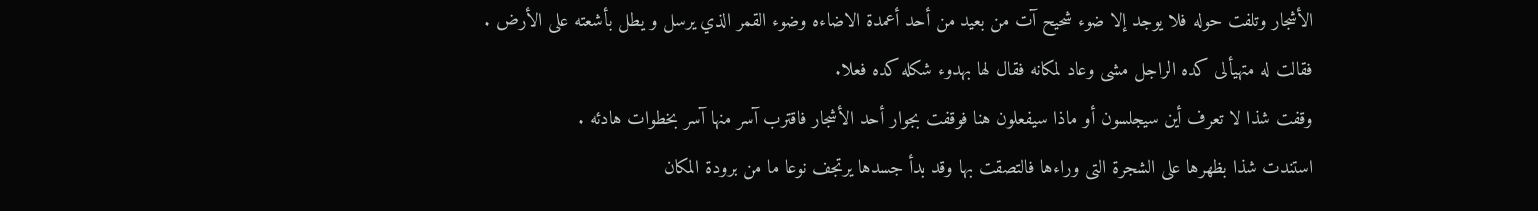الأشجار وتلفت حوله فلا يوجد إلا ضوء شحيح آت من بعيد من أحد أعمدة الاضاءه وضوء القمر الذي يرسل و يطل بأشعته على الأرض .
فقالت له متهيألى كده الراجل مشى وعاد لمكانه فقال لها بهدوء شكله كده فعلا.
وقفت شذا لا تعرف أين سيجلسون أو ماذا سيفعلون هنا فوقفت بجوار أحد الأشجار فاقترب آسر منها آسر بخطوات هادئه .
استندت شذا بظهرها على الشجرة التى وراءها فالتصقت بها وقد بدأ جسدها يرتجف نوعا ما من برودة المكان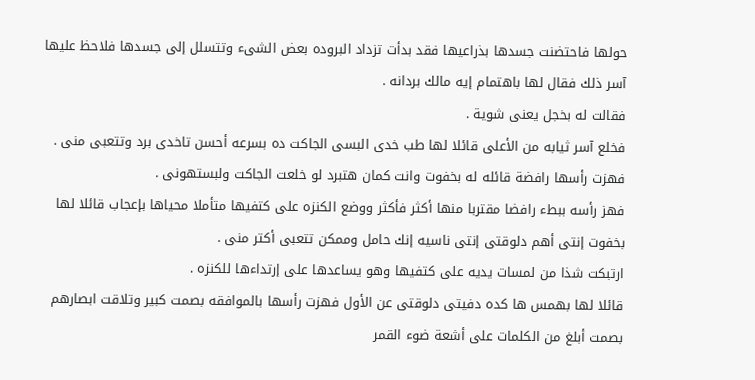حولها فاحتضنت جسدها بذراعيها فقد بدأت تزداد البروده بعض الشىء وتتسلل إلى جسدها فلاحظ عليها آسر ذلك فقال لها باهتمام إيه مالك بردانه .
فقالت له بخجل يعنى شوية .
فخلع آسر ثيابه من الأعلى قائلا لها طب خدى البسى الجاكت ده بسرعه أحسن تاخدى برد وتتعبى منى .
فهزت رأسها رافضة قائله له بخفوت وانت كمان هتبرد لو خلعت الجاكت ولبستهونى .
فهز رأسه ببطء رافضا مقتربا منها أكثر فأكثر ووضع الكنزه على كتفيها متأملا محياها بإعجاب قائلا لها بخفوت إنتى أهم دلوقتى إنتى ناسيه إنك حامل وممكن تتعبى أكتر منى .
ارتبكت شذا من لمسات يديه على كتفيها وهو يساعدها على إرتداءها للكنزه .
قائلا لها بهمس ها كده دفيتى دلوقتى عن الأول فهزت رأسها بالموافقه بصمت كبير وتلاقت ابصارهم بصمت أبلغ من الكلمات على أشعة ضوء القمر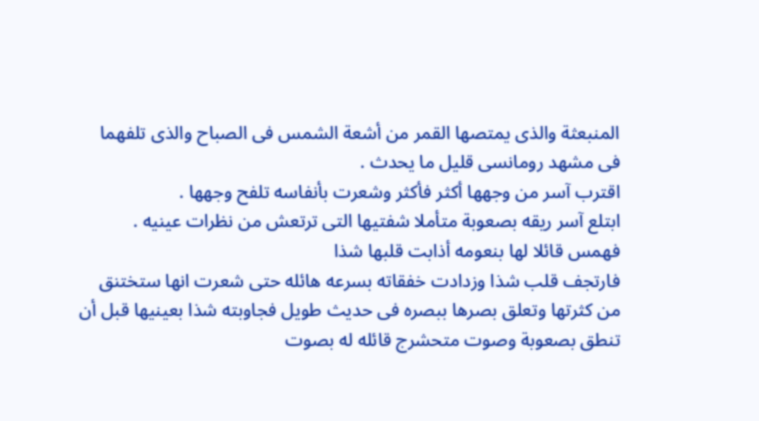المنبعثة والذى يمتصها القمر من أشعة الشمس فى الصباح والذى تلفهما فى مشهد رومانسى قليل ما يحدث .
اقترب آسر من وجهها أكثر فأكثر وشعرت بأنفاسه تلفح وجهها .
ابتلع آسر ريقه بصعوبة متأملا شفتيها التى ترتعش من نظرات عينيه .
فهمس قائلا لها بنعومه أذابت قلبها شذا
فارتجف قلب شذا وزدادت خفقاته بسرعه هائله حتى شعرت انها ستختنق من كثرتها وتعلق بصرها ببصره فى حديث طويل فجاوبته شذا بعينيها قبل أن تنطق بصعوبة وصوت متحشرج قائله له بصوت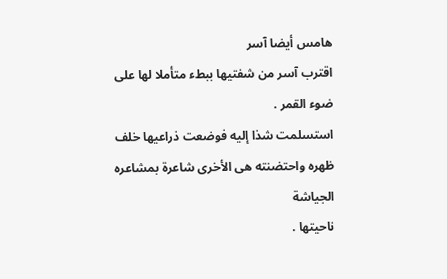هامس أيضا آسر
اقترب آسر من شفتيها ببطء متأملا لها على ضوء القمر .
استسلمت شذا إليه فوضعت ذراعيها خلف ظهره واحتضنته هى الأخرى شاعرة بمشاعره الجياشة
ناحيتها .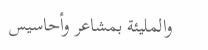والمليئة بمشاعر وأحاسيس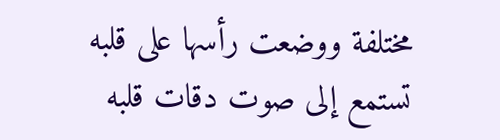مختلفة ووضعت رأسها على قلبه تستمع إلى صوت دقات قلبه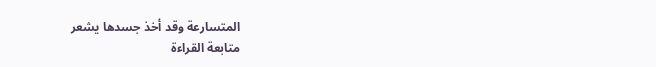المتسارعة وقد أخذ جسدها يشعر
متابعة القراءة